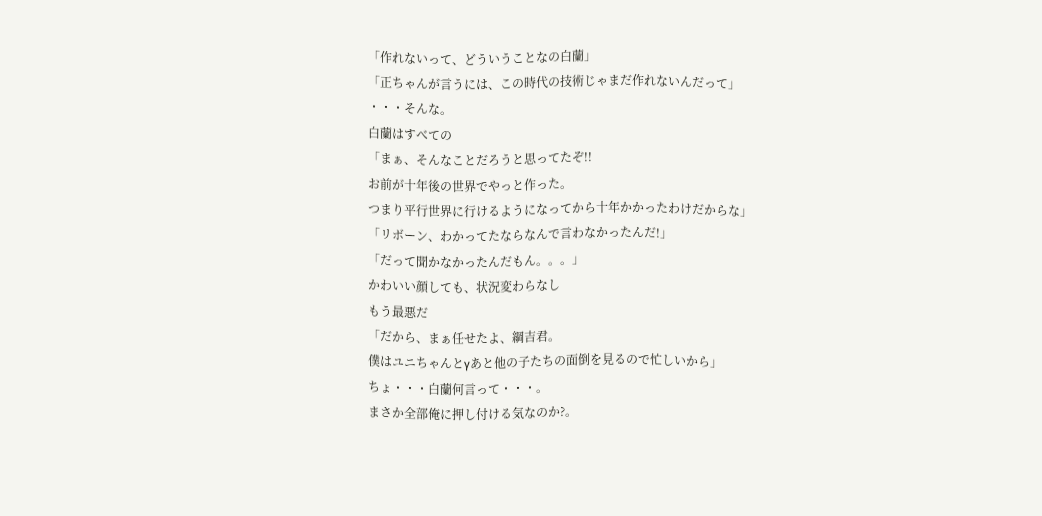「作れないって、どういうことなの白蘭」
「正ちゃんが言うには、この時代の技術じゃまだ作れないんだって」
・・・そんな。
白蘭はすべての
「まぁ、そんなことだろうと思ってたぞ!!
お前が十年後の世界でやっと作った。
つまり平行世界に行けるようになってから十年かかったわけだからな」
「リボーン、わかってたならなんで言わなかったんだ!」
「だって聞かなかったんだもん。。。」
かわいい顔しても、状況変わらなし
もう最悪だ
「だから、まぁ任せたよ、綱吉君。
僕はユニちゃんとγあと他の子たちの面倒を見るので忙しいから」
ちょ・・・白蘭何言って・・・。
まさか全部俺に押し付ける気なのか?。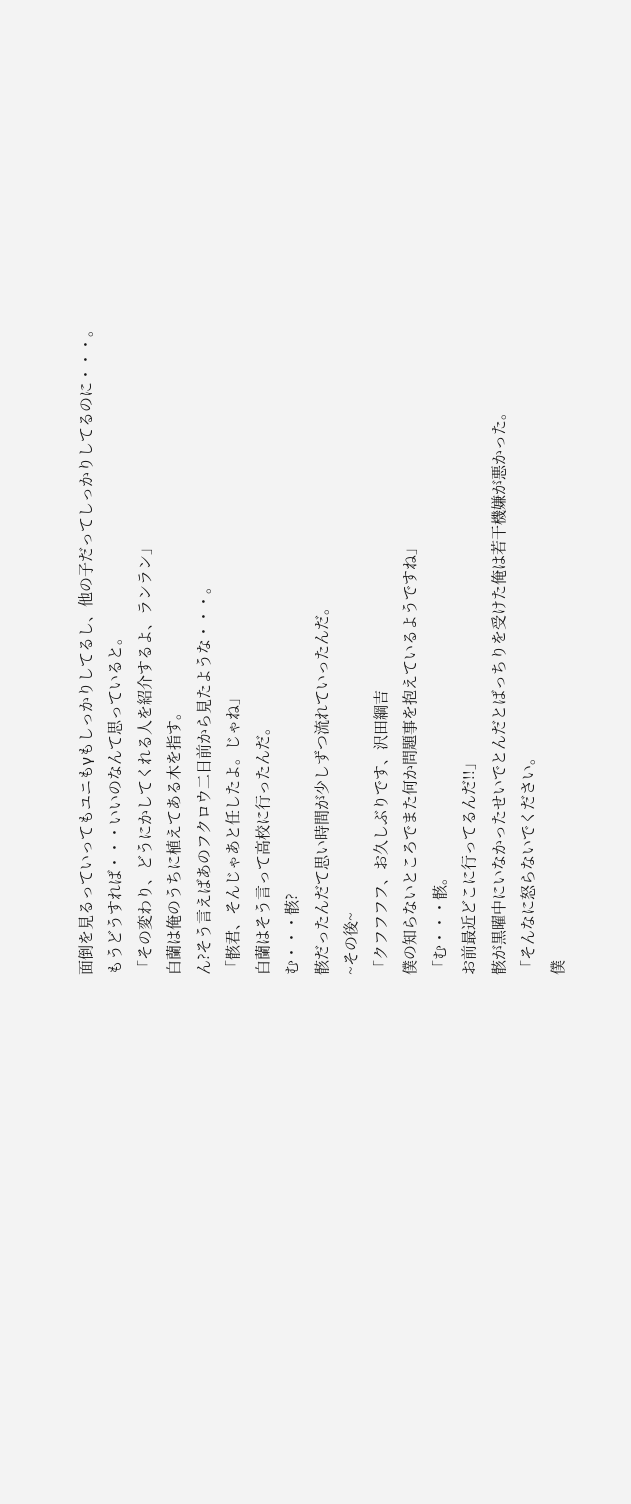面倒を見るっていってもユニもγもしっかりしてるし、他の子だってしっかりしてるのに・・・。
もうどうすれば・・・いいのなんて思っていると。
「その変わり、どうにかしてくれる人を紹介するよ、ランラン」
白蘭は俺のうちに植えてある木を指す。
ん?そう言えばあのフクロウ二日前から見たような・・・。
「骸君、そんじゃあと任したよ。じゃね」
白蘭はそう言って高校に行ったんだ。
む・・・骸?
骸だったんだて思い時間が少しずつ流れていったんだ。
~その後~
「クフフフフ、お久しぶりです、沢田綱吉
僕の知らないところでまた何か問題事を抱えているようですね」
「む・・・骸。
お前最近どこに行ってるんだ!!」
骸が黒曜中にいなかったせいでとんだとばっちりを受けた俺は若干機嫌が悪かった。
「そんなに怒らないでください。
僕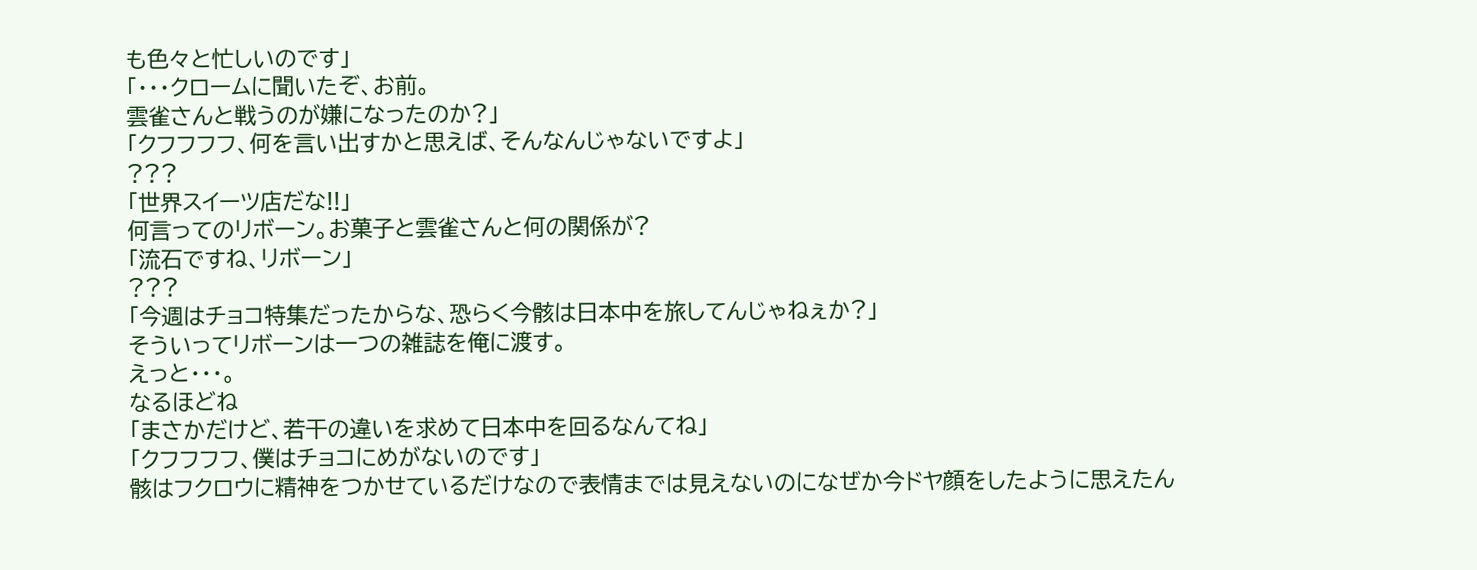も色々と忙しいのです」
「・・・クロームに聞いたぞ、お前。
雲雀さんと戦うのが嫌になったのか?」
「クフフフフ、何を言い出すかと思えば、そんなんじゃないですよ」
???
「世界スイーツ店だな!!」
何言ってのリボーン。お菓子と雲雀さんと何の関係が?
「流石ですね、リボーン」
???
「今週はチョコ特集だったからな、恐らく今骸は日本中を旅してんじゃねぇか?」
そういってリボーンは一つの雑誌を俺に渡す。
えっと・・・。
なるほどね
「まさかだけど、若干の違いを求めて日本中を回るなんてね」
「クフフフフ、僕はチョコにめがないのです」
骸はフクロウに精神をつかせているだけなので表情までは見えないのになぜか今ドヤ顔をしたように思えたん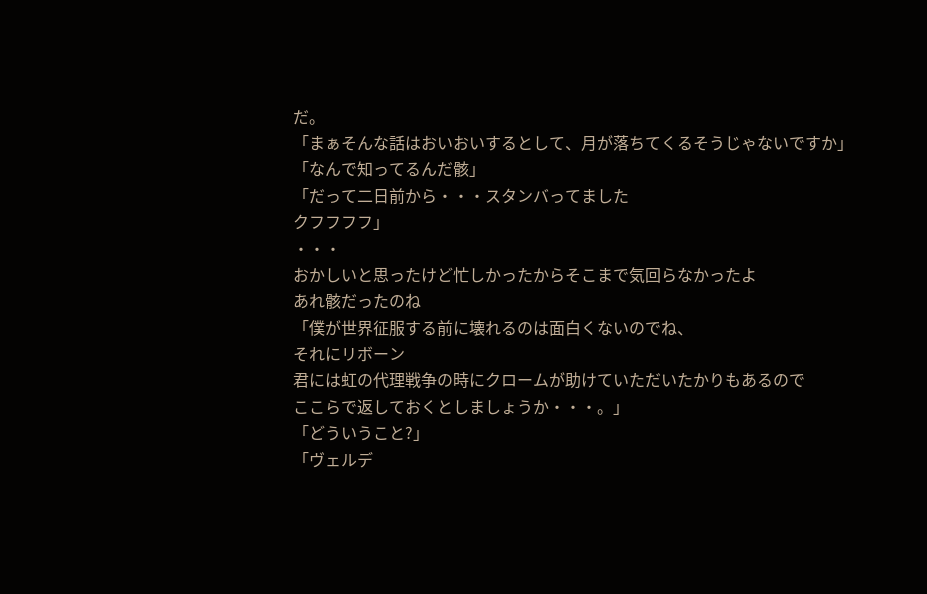だ。
「まぁそんな話はおいおいするとして、月が落ちてくるそうじゃないですか」
「なんで知ってるんだ骸」
「だって二日前から・・・スタンバってました
クフフフフ」
・・・
おかしいと思ったけど忙しかったからそこまで気回らなかったよ
あれ骸だったのね
「僕が世界征服する前に壊れるのは面白くないのでね、
それにリボーン
君には虹の代理戦争の時にクロームが助けていただいたかりもあるので
ここらで返しておくとしましょうか・・・。」
「どういうこと?」
「ヴェルデ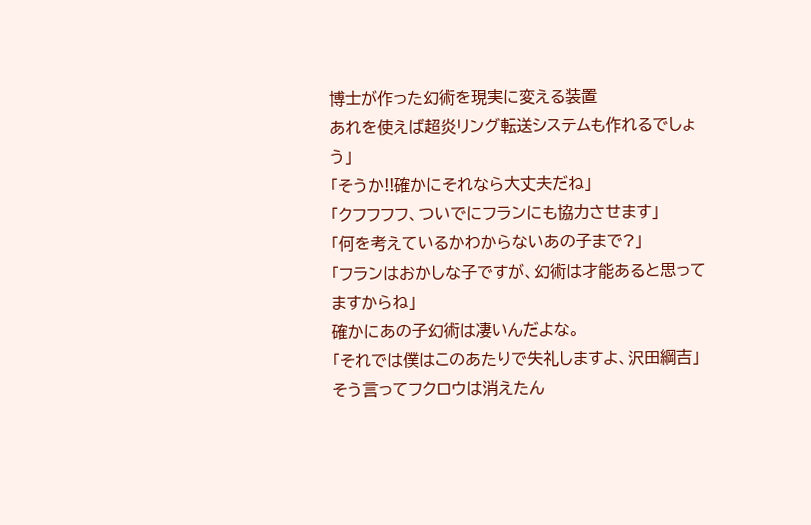博士が作った幻術を現実に変える装置
あれを使えば超炎リング転送システムも作れるでしょう」
「そうか!!確かにそれなら大丈夫だね」
「クフフフフ、ついでにフランにも協力させます」
「何を考えているかわからないあの子まで?」
「フランはおかしな子ですが、幻術は才能あると思ってますからね」
確かにあの子幻術は凄いんだよな。
「それでは僕はこのあたりで失礼しますよ、沢田綱吉」
そう言ってフクロウは消えたん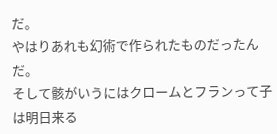だ。
やはりあれも幻術で作られたものだったんだ。
そして骸がいうにはクロームとフランって子は明日来る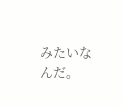みたいなんだ。